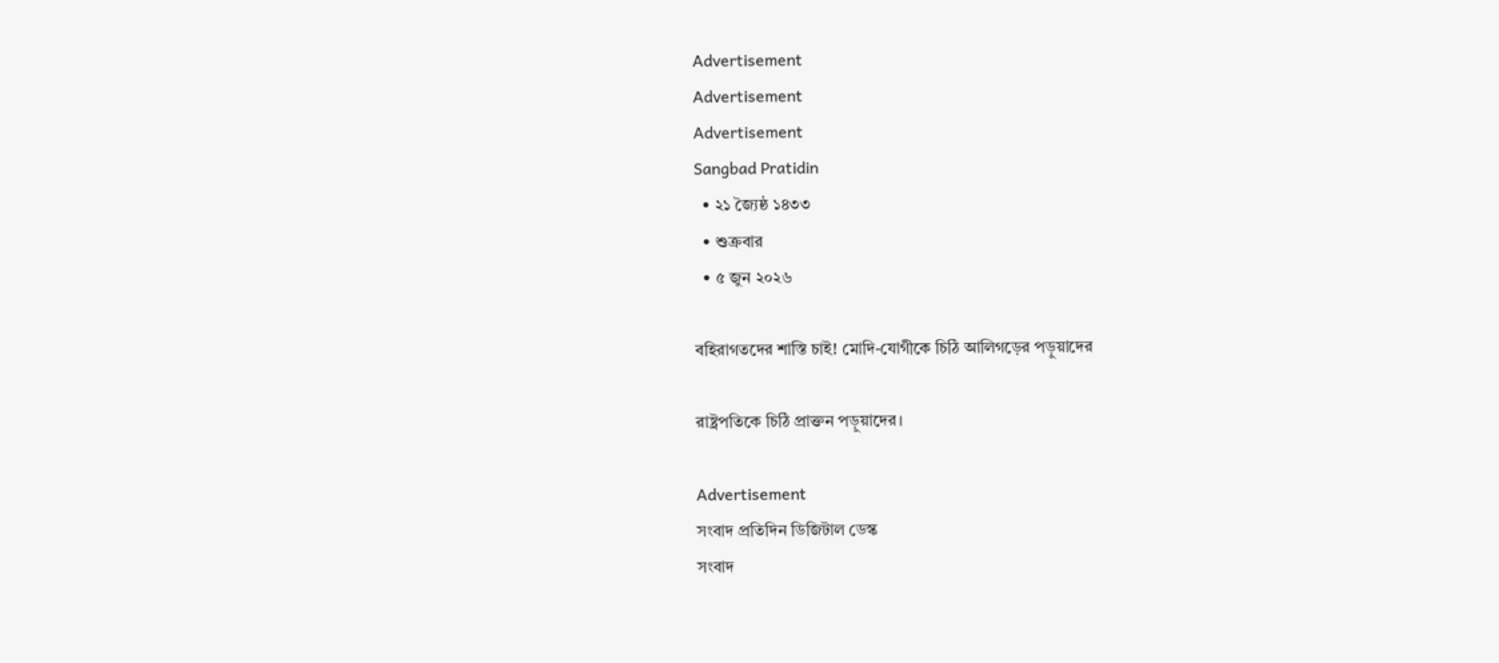Advertisement
Advertisement
Advertisement
Sangbad Pratidin
  • ২১ জ্যৈষ্ঠ ১৪৩৩
  • শুক্রবার
  • ৫ জুন ২০২৬

বহিরাগতদের শাস্তি চাই! মোদি-যোগীকে চিঠি আলিগড়ের পড়ুয়াদের

রাষ্ট্রপতিকে চিঠি প্রাক্তন পড়ুয়াদের।

Advertisement
সংবাদ প্রতিদিন ডিজিটাল ডেস্ক
সংবাদ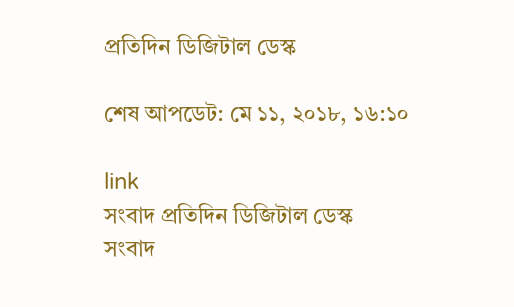প্রতিদিন ডিজিটাল ডেস্ক

শেষ আপডেট: মে ১১, ২০১৮, ১৬:১০

link
সংবাদ প্রতিদিন ডিজিটাল ডেস্ক
সংবাদ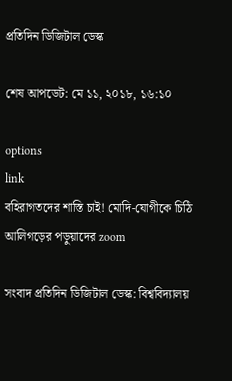প্রতিদিন ডিজিটাল ডেস্ক

শেষ আপডেট: মে ১১, ২০১৮, ১৬:১০

options
link
বহিরাগতদের শাস্তি চাই! মোদি-যোগীকে চিঠি আলিগড়ের পড়ুয়াদের zoom

সংবাদ প্রতিদিন ডিজিটাল ডেস্ক: বিশ্ববিদ্যালয়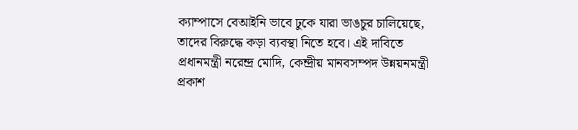ক্যাম্পাসে বেআইনি ভাবে ঢুকে যারা ভাঙচুর চালিয়েছে, তাদের বিরুদ্ধে কড়া ব্যবস্থা নিতে হবে। এই দাবিতে প্রধানমন্ত্রী নরেন্দ্র মোদি, কেন্দ্রীয় মানবসম্পদ উন্নয়নমন্ত্রী প্রকাশ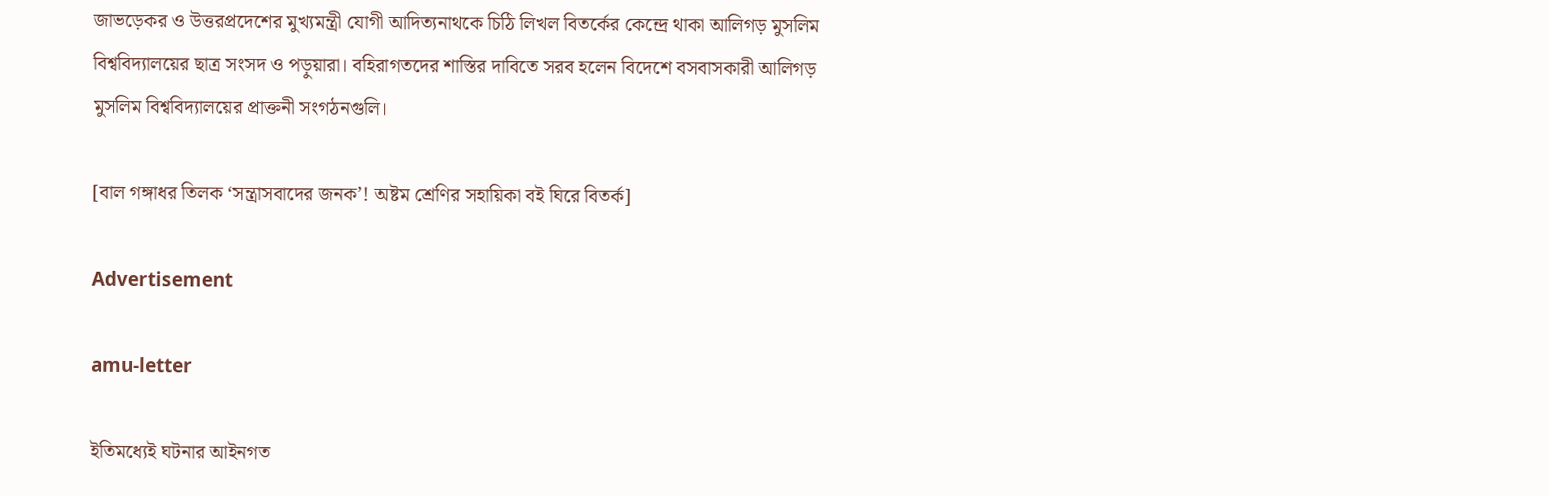জাভড়েকর ও উত্তরপ্রদেশের মুখ্যমন্ত্রী যোগী আদিত্যনাথকে চিঠি লিখল বিতর্কের কেন্দ্রে থাকা আলিগড় মুসলিম বিশ্ববিদ্যালয়ের ছাত্র সংসদ ও পড়ুয়ারা। বহিরাগতদের শাস্তির দাবিতে সরব হলেন বিদেশে বসবাসকারী আলিগড় মুসলিম বিশ্ববিদ্যালয়ের প্রাক্তনী সংগঠনগুলি।

[বাল গঙ্গাধর তিলক ‘সন্ত্রাসবাদের জনক’! অষ্টম শ্রেণির সহায়িকা বই ঘিরে বিতর্ক]

Advertisement

amu-letter

ইতিমধ্যেই ঘটনার আইনগত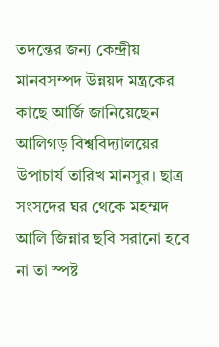তদন্তের জন্য কেন্দ্রীয় মানবসম্পদ উন্নয়দ মন্ত্রকের কাছে আর্জি জানিয়েছেন আলিগড় বিশ্ববিদ্যালয়ের উপাচার্য তারিখ মানসুর। ছাত্র সংসদের ঘর থেকে মহম্মদ আলি জিন্নার ছবি সরানো হবে না তা স্পষ্ট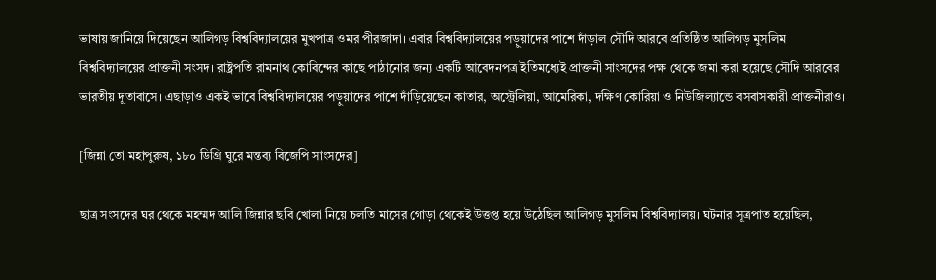ভাষায় জানিয়ে দিয়েছেন আলিগড় বিশ্ববিদ্যালয়ের মুখপাত্র ওমর পীরজাদা। এবার বিশ্ববিদ্যালয়ের পড়ুয়াদের পাশে দাঁড়াল সৌদি আরবে প্রতিষ্ঠিত আলিগড় মুসলিম বিশ্ববিদ্যালয়ের প্রাক্তনী সংসদ। রাষ্ট্রপতি রামনাথ কোবিন্দের কাছে পাঠানোর জন্য একটি আবেদনপত্র ইতিমধ্যেই প্রাক্তনী সাংসদের পক্ষ থেকে জমা করা হয়েছে সৌদি আরবের ভারতীয় দূতাবাসে। এছাড়াও একই ভাবে বিশ্ববিদ্যালয়ের পড়ুয়াদের পাশে দাঁড়িয়েছেন কাতার, অস্ট্রেলিয়া, আমেরিকা, দক্ষিণ কোরিয়া ও নিউজিল্যান্ডে বসবাসকারী প্রাক্তনীরাও।

[জিন্না তো মহাপুরুষ, ১৮০ ডিগ্রি ঘুরে মন্তব্য বিজেপি সাংসদের]

ছাত্র সংসদের ঘর থেকে মহম্মদ আলি জিন্নার ছবি খোলা নিয়ে চলতি মাসের গোড়া থেকেই উত্তপ্ত হয়ে উঠেছিল আলিগড় মুসলিম বিশ্ববিদ্যালয়। ঘটনার সূত্রপাত হয়েছিল,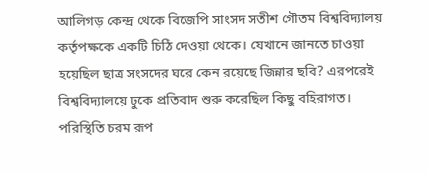আলিগড় কেন্দ্র থেকে বিজেপি সাংসদ সতীশ গৌতম বিশ্ববিদ্যালয় কর্তৃপক্ষকে একটি চিঠি দেওয়া থেকে। যেখানে জানতে চাওয়া হয়েছিল ছাত্র সংসদের ঘরে কেন রয়েছে জিন্নার ছবি? এরপরেই বিশ্ববিদ্যালয়ে ঢুকে প্রতিবাদ শুরু করেছিল কিছু বহিরাগত। পরিস্থিতি চরম রূপ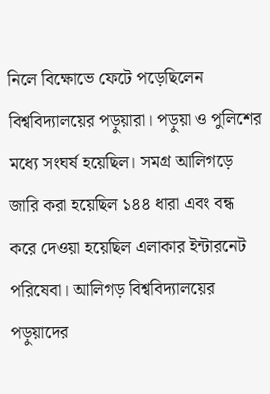নিলে বিক্ষোভে ফেটে পড়েছিলেন বিশ্ববিদ্যালয়ের পড়ুয়ারা। পড়ুয়া ও পুলিশের মধ্যে সংঘর্ষ হয়েছিল। সমগ্র আলিগড়ে জারি করা হয়েছিল ১৪৪ ধারা এবং বন্ধ করে দেওয়া হয়েছিল এলাকার ইন্টারনেট পরিষেবা। আলিগড় বিশ্ববিদ্যালয়ের পড়ুয়াদের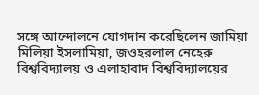সঙ্গে আন্দোলনে যোগদান করেছিলেন জামিয়া মিলিয়া ইসলামিয়া, জওহরলাল নেহেরু বিশ্ববিদ্যালয় ও এলাহাবাদ বিশ্ববিদ্যালয়ের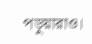পড়ুয়ারাও।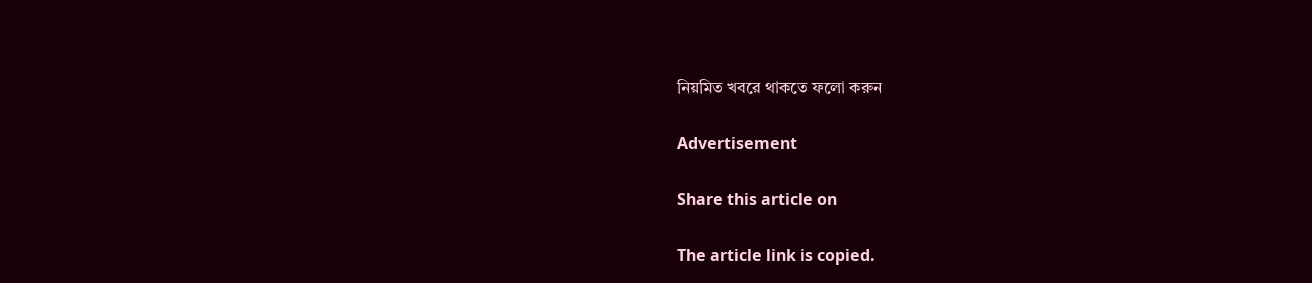নিয়মিত খবরে থাকতে ফলো করুন

Advertisement

Share this article on

The article link is copied.